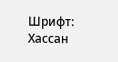Шрифт:
Хассан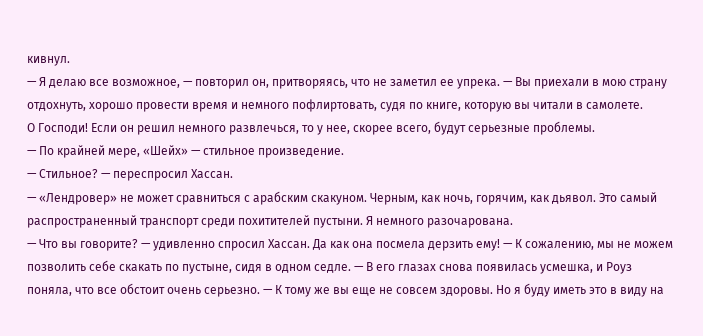кивнул.
— Я делаю все возможное, — повторил он, притворяясь, что не заметил ее упрека. — Вы приехали в мою страну отдохнуть, хорошо провести время и немного пофлиртовать, судя по книге, которую вы читали в самолете.
О Господи! Если он решил немного развлечься, то у нее, скорее всего, будут серьезные проблемы.
— По крайней мере, «Шейх» — стильное произведение.
— Стильное? — переспросил Хассан.
— «Лендровер» не может сравниться с арабским скакуном. Черным, как ночь, горячим, как дьявол. Это самый распространенный транспорт среди похитителей пустыни. Я немного разочарована.
— Что вы говорите? — удивленно спросил Хассан. Да как она посмела дерзить ему! — К сожалению, мы не можем позволить себе скакать по пустыне, сидя в одном седле. — В его глазах снова появилась усмешка, и Роуз поняла, что все обстоит очень серьезно. — К тому же вы еще не совсем здоровы. Но я буду иметь это в виду на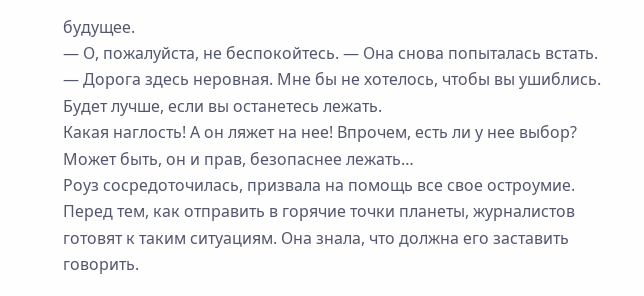будущее.
— О, пожалуйста, не беспокойтесь. — Она снова попыталась встать.
— Дорога здесь неровная. Мне бы не хотелось, чтобы вы ушиблись. Будет лучше, если вы останетесь лежать.
Какая наглость! А он ляжет на нее! Впрочем, есть ли у нее выбор? Может быть, он и прав, безопаснее лежать…
Роуз сосредоточилась, призвала на помощь все свое остроумие. Перед тем, как отправить в горячие точки планеты, журналистов готовят к таким ситуациям. Она знала, что должна его заставить говорить.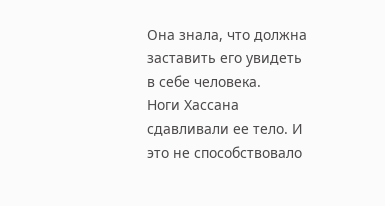Она знала, что должна заставить его увидеть в себе человека.
Ноги Хассана сдавливали ее тело. И это не способствовало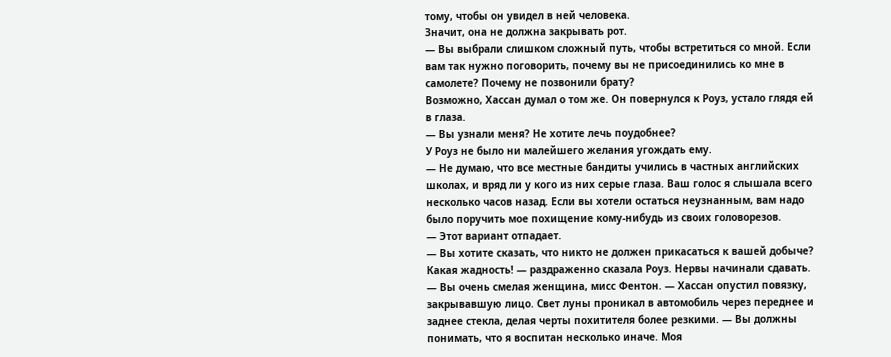тому, чтобы он увидел в ней человека.
Значит, она не должна закрывать рот.
— Вы выбрали слишком сложный путь, чтобы встретиться со мной. Если вам так нужно поговорить, почему вы не присоединились ко мне в самолете? Почему не позвонили брату?
Возможно, Хассан думал о том же. Он повернулся к Роуз, устало глядя ей в глаза.
— Вы узнали меня? Не хотите лечь поудобнее?
У Роуз не было ни малейшего желания угождать ему.
— Не думаю, что все местные бандиты учились в частных английских школах, и вряд ли у кого из них серые глаза. Ваш голос я слышала всего несколько часов назад. Если вы хотели остаться неузнанным, вам надо было поручить мое похищение кому-нибудь из своих головорезов.
— Этот вариант отпадает.
— Вы хотите сказать, что никто не должен прикасаться к вашей добыче? Какая жадность! — раздраженно сказала Роуз. Нервы начинали сдавать.
— Вы очень смелая женщина, мисс Фентон. — Хассан опустил повязку, закрывавшую лицо. Свет луны проникал в автомобиль через переднее и заднее стекла, делая черты похитителя более резкими. — Вы должны понимать, что я воспитан несколько иначе. Моя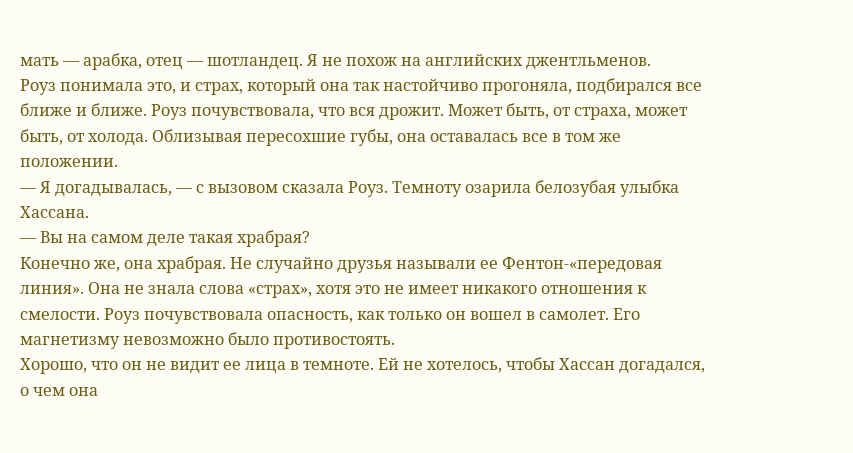мать — арабка, отец — шотландец. Я не похож на английских джентльменов.
Роуз понимала это, и страх, который она так настойчиво прогоняла, подбирался все ближе и ближе. Роуз почувствовала, что вся дрожит. Может быть, от страха, может быть, от холода. Облизывая пересохшие губы, она оставалась все в том же положении.
— Я догадывалась, — с вызовом сказала Роуз. Темноту озарила белозубая улыбка Хассана.
— Вы на самом деле такая храбрая?
Конечно же, она храбрая. Не случайно друзья называли ее Фентон-«передовая линия». Она не знала слова «страх», хотя это не имеет никакого отношения к смелости. Роуз почувствовала опасность, как только он вошел в самолет. Его магнетизму невозможно было противостоять.
Хорошо, что он не видит ее лица в темноте. Ей не хотелось, чтобы Хассан догадался, о чем она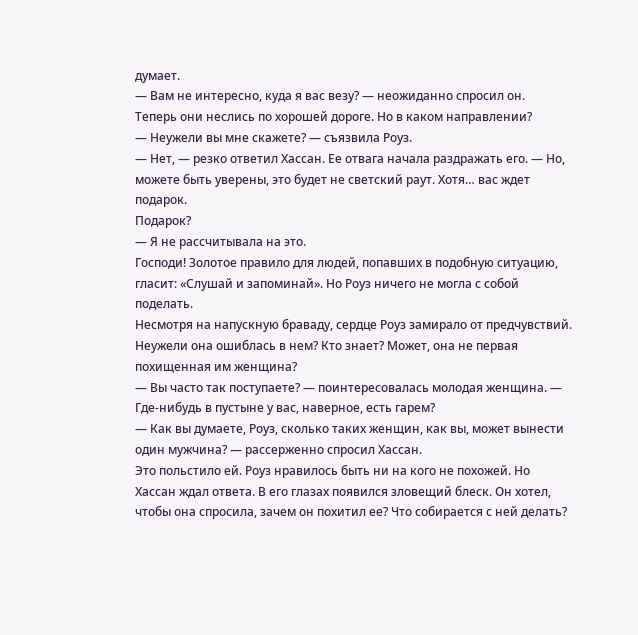думает.
— Вам не интересно, куда я вас везу? — неожиданно спросил он.
Теперь они неслись по хорошей дороге. Но в каком направлении?
— Неужели вы мне скажете? — съязвила Роуз.
— Нет, — резко ответил Хассан. Ее отвага начала раздражать его. — Но, можете быть уверены, это будет не светский раут. Хотя… вас ждет подарок.
Подарок?
— Я не рассчитывала на это.
Господи! Золотое правило для людей, попавших в подобную ситуацию, гласит: «Слушай и запоминай». Но Роуз ничего не могла с собой поделать.
Несмотря на напускную браваду, сердце Роуз замирало от предчувствий. Неужели она ошиблась в нем? Кто знает? Может, она не первая похищенная им женщина?
— Вы часто так поступаете? — поинтересовалась молодая женщина. — Где-нибудь в пустыне у вас, наверное, есть гарем?
— Как вы думаете, Роуз, сколько таких женщин, как вы, может вынести один мужчина? — рассерженно спросил Хассан.
Это польстило ей. Роуз нравилось быть ни на кого не похожей. Но Хассан ждал ответа. В его глазах появился зловещий блеск. Он хотел, чтобы она спросила, зачем он похитил ее? Что собирается с ней делать?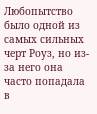Любопытство было одной из самых сильных черт Роуз, но из-за него она часто попадала в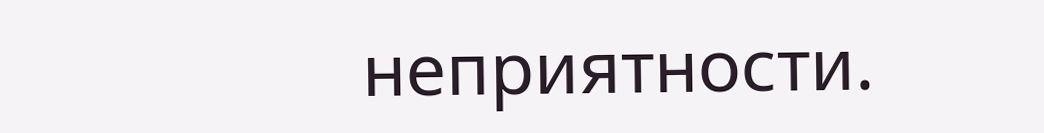неприятности.